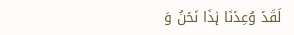لَقَدۡ وُعِدۡنَا ہٰذَا نَحۡنُ وَ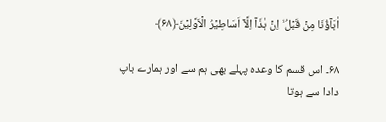اٰبَآؤُنَا مِنۡ قَبۡلُ ۙ اِنۡ ہٰذَاۤ اِلَّاۤ اَسَاطِیۡرُ الۡاَوَّلِیۡنَ﴿۶۸﴾

۶۸۔ اس قسم کا وعدہ پہلے بھی ہم سے اور ہمارے باپ دادا سے ہوتا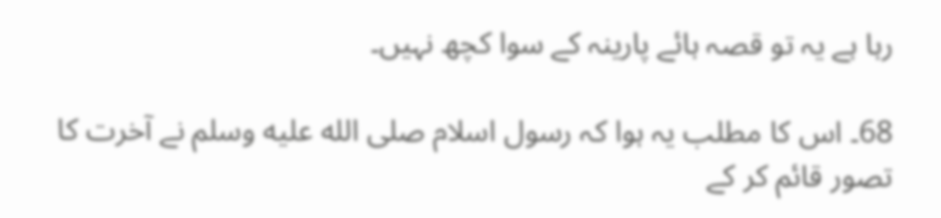رہا ہے یہ تو قصہ ہائے پارینہ کے سوا کچھ نہیں۔

68۔ اس کا مطلب یہ ہوا کہ رسول اسلام صلى الله عليه وسلم نے آخرت کا تصور قائم کر کے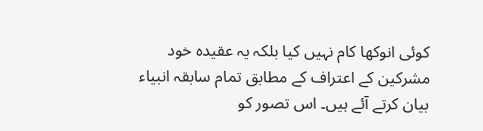کوئی انوکھا کام نہیں کیا بلکہ یہ عقیدہ خود مشرکین کے اعتراف کے مطابق تمام سابقہ انبیاء بیان کرتے آئے ہیں۔ اس تصور کو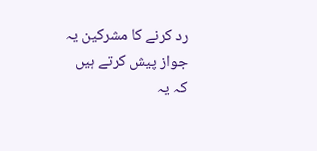رد کرنے کا مشرکین یہ جواز پیش کرتے ہیں کہ یہ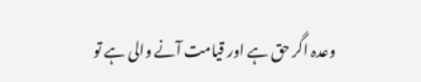وعدہ اگر حق ہے اور قیامت آنے والی ہے تو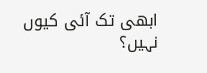ابھی تک آئی کیوں نہیں؟